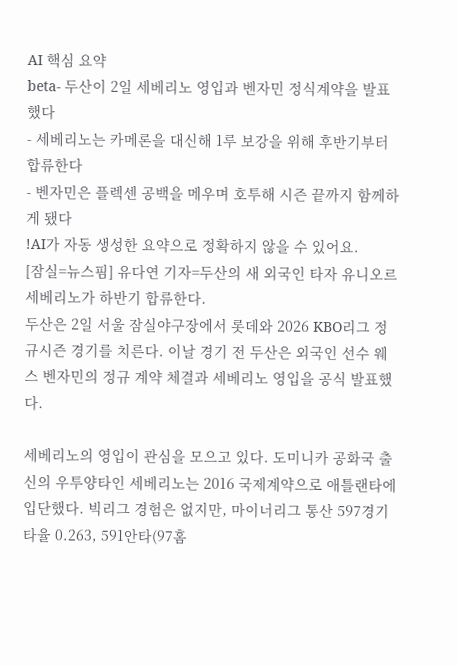AI 핵심 요약
beta- 두산이 2일 세베리노 영입과 벤자민 정식계약을 발표했다
- 세베리노는 카메론을 대신해 1루 보강을 위해 후반기부터 합류한다
- 벤자민은 플렉센 공백을 메우며 호투해 시즌 끝까지 함께하게 됐다
!AI가 자동 생성한 요약으로 정확하지 않을 수 있어요.
[잠실=뉴스핌] 유다연 기자=두산의 새 외국인 타자 유니오르 세베리노가 하반기 합류한다.
두산은 2일 서울 잠실야구장에서 롯데와 2026 KBO리그 정규시즌 경기를 치른다. 이날 경기 전 두산은 외국인 선수 웨스 벤자민의 정규 계약 체결과 세베리노 영입을 공식 발표했다.

세베리노의 영입이 관심을 모으고 있다. 도미니카 공화국 출신의 우투양타인 세베리노는 2016 국제계약으로 애틀랜타에 입단했다. 빅리그 경험은 없지만, 마이너리그 통산 597경기 타율 0.263, 591안타(97홈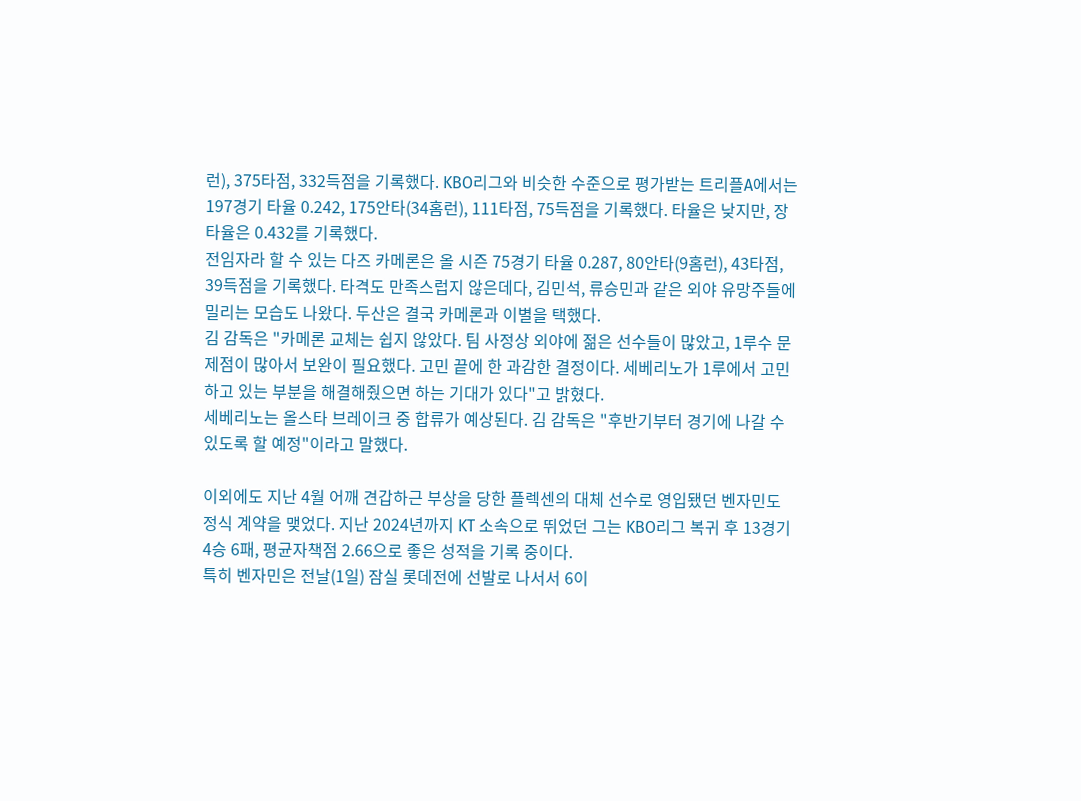런), 375타점, 332득점을 기록했다. KBO리그와 비슷한 수준으로 평가받는 트리플A에서는 197경기 타율 0.242, 175안타(34홈런), 111타점, 75득점을 기록했다. 타율은 낮지만, 장타율은 0.432를 기록했다.
전임자라 할 수 있는 다즈 카메론은 올 시즌 75경기 타율 0.287, 80안타(9홈런), 43타점, 39득점을 기록했다. 타격도 만족스럽지 않은데다, 김민석, 류승민과 같은 외야 유망주들에 밀리는 모습도 나왔다. 두산은 결국 카메론과 이별을 택했다.
김 감독은 "카메론 교체는 쉽지 않았다. 팀 사정상 외야에 젊은 선수들이 많았고, 1루수 문제점이 많아서 보완이 필요했다. 고민 끝에 한 과감한 결정이다. 세베리노가 1루에서 고민하고 있는 부분을 해결해줬으면 하는 기대가 있다"고 밝혔다.
세베리노는 올스타 브레이크 중 합류가 예상된다. 김 감독은 "후반기부터 경기에 나갈 수 있도록 할 예정"이라고 말했다.

이외에도 지난 4월 어깨 견갑하근 부상을 당한 플렉센의 대체 선수로 영입됐던 벤자민도 정식 계약을 맺었다. 지난 2024년까지 KT 소속으로 뛰었던 그는 KBO리그 복귀 후 13경기 4승 6패, 평균자책점 2.66으로 좋은 성적을 기록 중이다.
특히 벤자민은 전날(1일) 잠실 롯데전에 선발로 나서서 6이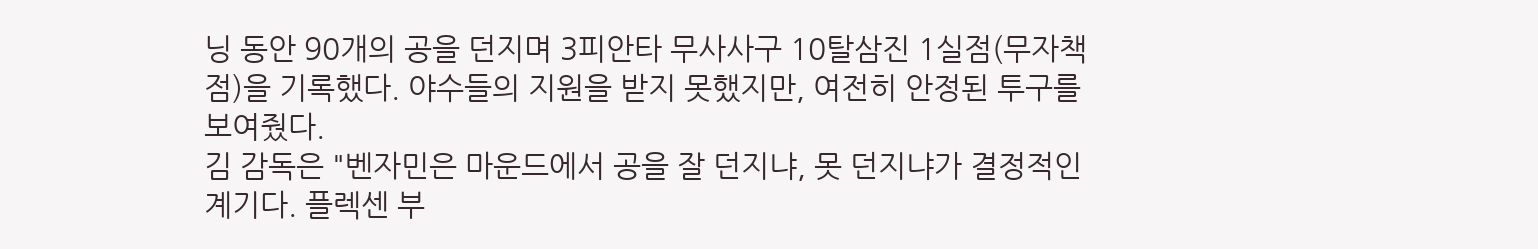닝 동안 90개의 공을 던지며 3피안타 무사사구 10탈삼진 1실점(무자책점)을 기록했다. 야수들의 지원을 받지 못했지만, 여전히 안정된 투구를 보여줬다.
김 감독은 "벤자민은 마운드에서 공을 잘 던지냐, 못 던지냐가 결정적인 계기다. 플렉센 부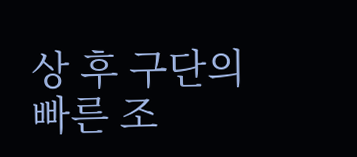상 후 구단의 빠른 조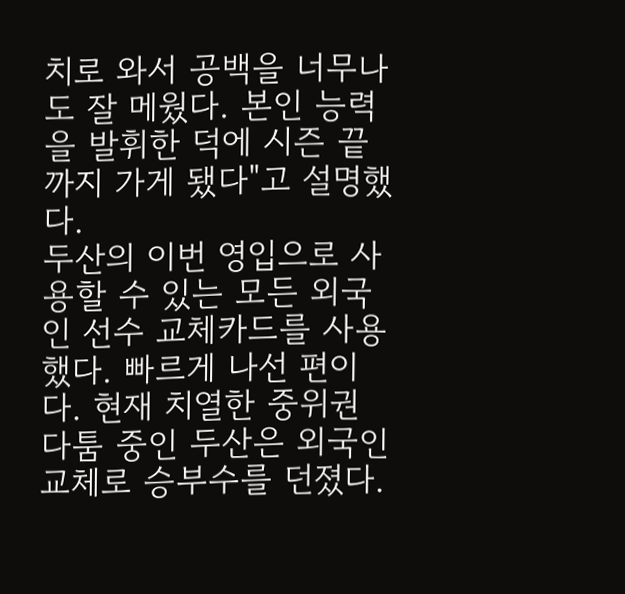치로 와서 공백을 너무나도 잘 메웠다. 본인 능력을 발휘한 덕에 시즌 끝까지 가게 됐다"고 설명했다.
두산의 이번 영입으로 사용할 수 있는 모든 외국인 선수 교체카드를 사용했다. 빠르게 나선 편이다. 현재 치열한 중위권 다툼 중인 두산은 외국인 교체로 승부수를 던졌다.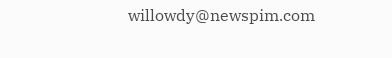willowdy@newspim.com